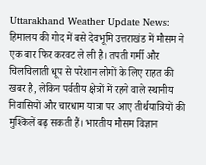Uttarakhand Weather Update News: हिमालय की गोद में बसे देवभूमि उत्तराखंड में मौसम ने एक बार फिर करवट ले ली है। तपती गर्मी और चिलचिलाती धूप से परेशान लोगों के लिए राहत की खबर है, लेकिन पर्वतीय क्षेत्रों में रहने वाले स्थानीय निवासियों और चारधाम यात्रा पर आए तीर्थयात्रियों की मुश्किलें बढ़ सकती हैं। भारतीय मौसम विज्ञान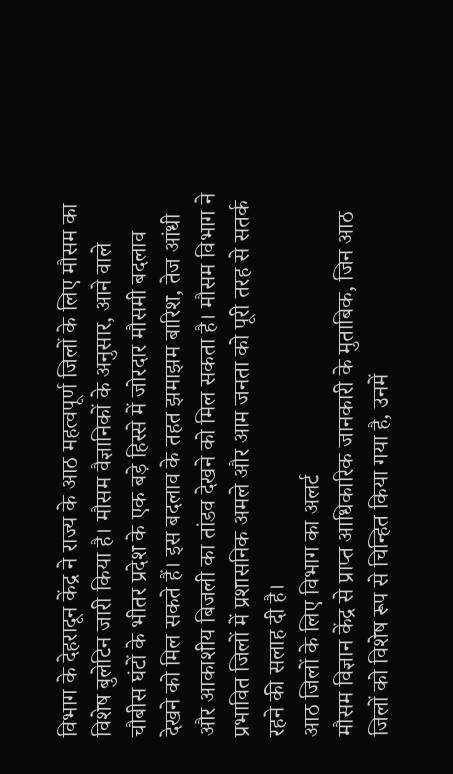विभाग के देहरादून केंद्र ने राज्य के आठ महत्वपूर्ण जिलों के लिए मौसम का विशेष बुलेटिन जारी किया है। मौसम वैज्ञानिकों के अनुसार, आने वाले चौबीस घंटों के भीतर प्रदेश के एक बड़े हिस्से में जोरदार मौसमी बदलाव देखने को मिल सकते हैं। इस बदलाव के तहत झमाझम बारिश, तेज आंधी और आकाशीय बिजली का तांडव देखने को मिल सकता है। मौसम विभाग ने प्रभावित जिलों में प्रशासनिक अमले और आम जनता को पूरी तरह से सतर्क रहने की सलाह दी है।
आठ जिलों के लिए विभाग का अलर्ट
मौसम विज्ञान केंद्र से प्राप्त आधिकारिक जानकारी के मुताबिक, जिन आठ जिलों को विशेष रूप से चिन्हित किया गया है, उनमें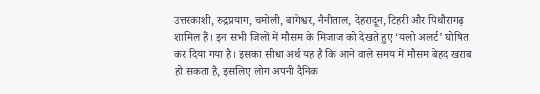उत्तरकाशी, रुद्रप्रयाग, चमोली, बागेश्वर, नैनीताल, देहरादून, टिहरी और पिथौरागढ़ शामिल हैं। इन सभी जिलों में मौसम के मिजाज को देखते हुए ‘यलो अलर्ट’ घोषित कर दिया गया है। इसका सीधा अर्थ यह है कि आने वाले समय में मौसम बेहद खराब हो सकता है, इसलिए लोग अपनी दैनिक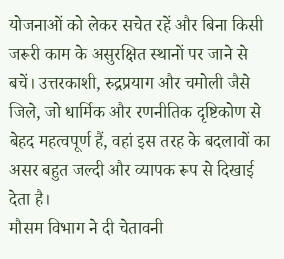योजनाओं को लेकर सचेत रहें और बिना किसी जरूरी काम के असुरक्षित स्थानों पर जाने से बचें। उत्तरकाशी, रुद्रप्रयाग और चमोली जैसे जिले, जो धार्मिक और रणनीतिक दृष्टिकोण से बेहद महत्वपूर्ण हैं, वहां इस तरह के बदलावों का असर बहुत जल्दी और व्यापक रूप से दिखाई देता है।
मौसम विभाग ने दी चेतावनी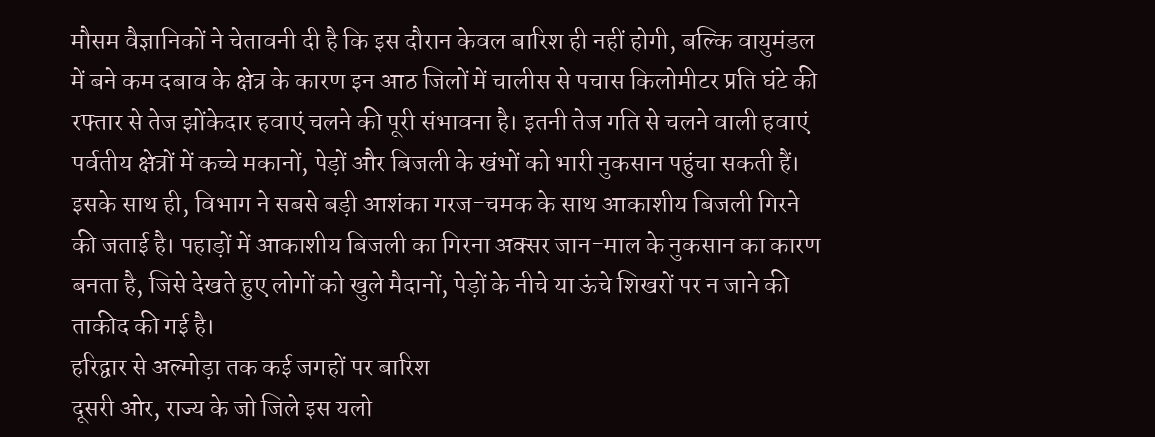मौसम वैज्ञानिकों ने चेतावनी दी है कि इस दौरान केवल बारिश ही नहीं होगी, बल्कि वायुमंडल में बने कम दबाव के क्षेत्र के कारण इन आठ जिलों में चालीस से पचास किलोमीटर प्रति घंटे की रफ्तार से तेज झोंकेदार हवाएं चलने की पूरी संभावना है। इतनी तेज गति से चलने वाली हवाएं पर्वतीय क्षेत्रों में कच्चे मकानों, पेड़ों और बिजली के खंभों को भारी नुकसान पहुंचा सकती हैं। इसके साथ ही, विभाग ने सबसे बड़ी आशंका गरज-चमक के साथ आकाशीय बिजली गिरने की जताई है। पहाड़ों में आकाशीय बिजली का गिरना अक्सर जान-माल के नुकसान का कारण बनता है, जिसे देखते हुए लोगों को खुले मैदानों, पेड़ों के नीचे या ऊंचे शिखरों पर न जाने की ताकीद की गई है।
हरिद्वार से अल्मोड़ा तक कई जगहों पर बारिश
दूसरी ओर, राज्य के जो जिले इस यलो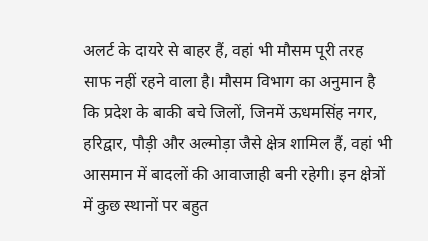अलर्ट के दायरे से बाहर हैं, वहां भी मौसम पूरी तरह साफ नहीं रहने वाला है। मौसम विभाग का अनुमान है कि प्रदेश के बाकी बचे जिलों, जिनमें ऊधमसिंह नगर, हरिद्वार, पौड़ी और अल्मोड़ा जैसे क्षेत्र शामिल हैं, वहां भी आसमान में बादलों की आवाजाही बनी रहेगी। इन क्षेत्रों में कुछ स्थानों पर बहुत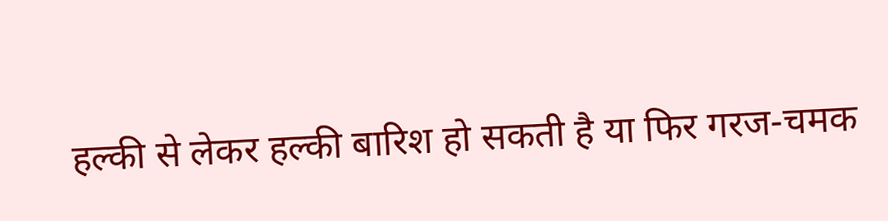हल्की से लेकर हल्की बारिश हो सकती है या फिर गरज-चमक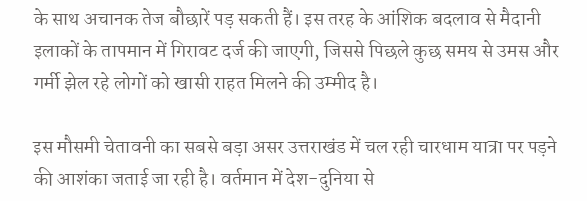के साथ अचानक तेज बौछारें पड़ सकती हैं। इस तरह के आंशिक बदलाव से मैदानी इलाकों के तापमान में गिरावट दर्ज की जाएगी, जिससे पिछले कुछ समय से उमस और गर्मी झेल रहे लोगों को खासी राहत मिलने की उम्मीद है।

इस मौसमी चेतावनी का सबसे बड़ा असर उत्तराखंड में चल रही चारधाम यात्रा पर पड़ने की आशंका जताई जा रही है। वर्तमान में देश-दुनिया से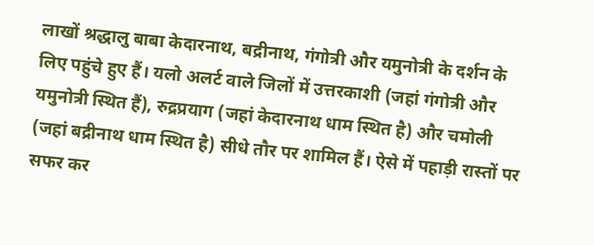लाखों श्रद्धालु बाबा केदारनाथ, बद्रीनाथ, गंगोत्री और यमुनोत्री के दर्शन के लिए पहुंचे हुए हैं। यलो अलर्ट वाले जिलों में उत्तरकाशी (जहां गंगोत्री और यमुनोत्री स्थित हैं), रुद्रप्रयाग (जहां केदारनाथ धाम स्थित है) और चमोली (जहां बद्रीनाथ धाम स्थित है) सीधे तौर पर शामिल हैं। ऐसे में पहाड़ी रास्तों पर सफर कर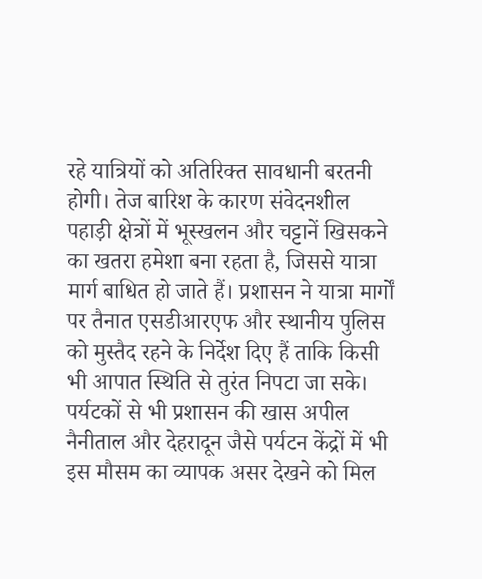रहे यात्रियों को अतिरिक्त सावधानी बरतनी होगी। तेज बारिश के कारण संवेदनशील पहाड़ी क्षेत्रों में भूस्खलन और चट्टानें खिसकने का खतरा हमेशा बना रहता है, जिससे यात्रा मार्ग बाधित हो जाते हैं। प्रशासन ने यात्रा मार्गों पर तैनात एसडीआरएफ और स्थानीय पुलिस को मुस्तैद रहने के निर्देश दिए हैं ताकि किसी भी आपात स्थिति से तुरंत निपटा जा सके।
पर्यटकों से भी प्रशासन की खास अपील
नैनीताल और देहरादून जैसे पर्यटन केंद्रों में भी इस मौसम का व्यापक असर देखने को मिल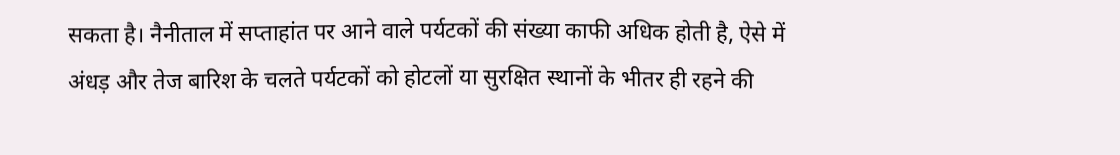सकता है। नैनीताल में सप्ताहांत पर आने वाले पर्यटकों की संख्या काफी अधिक होती है, ऐसे में अंधड़ और तेज बारिश के चलते पर्यटकों को होटलों या सुरक्षित स्थानों के भीतर ही रहने की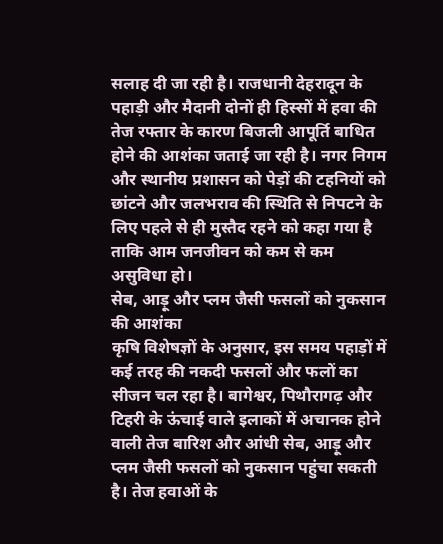सलाह दी जा रही है। राजधानी देहरादून के पहाड़ी और मैदानी दोनों ही हिस्सों में हवा की तेज रफ्तार के कारण बिजली आपूर्ति बाधित होने की आशंका जताई जा रही है। नगर निगम और स्थानीय प्रशासन को पेड़ों की टहनियों को छांटने और जलभराव की स्थिति से निपटने के लिए पहले से ही मुस्तैद रहने को कहा गया है ताकि आम जनजीवन को कम से कम असुविधा हो।
सेब, आड़ू और प्लम जैसी फसलों को नुकसान की आशंका
कृषि विशेषज्ञों के अनुसार, इस समय पहाड़ों में कई तरह की नकदी फसलों और फलों का सीजन चल रहा है। बागेश्वर, पिथौरागढ़ और टिहरी के ऊंचाई वाले इलाकों में अचानक होने वाली तेज बारिश और आंधी सेब, आड़ू और प्लम जैसी फसलों को नुकसान पहुंचा सकती है। तेज हवाओं के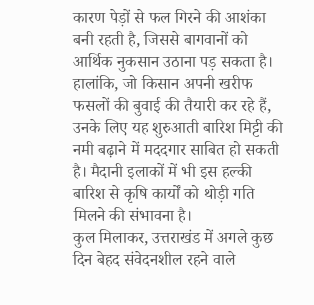कारण पेड़ों से फल गिरने की आशंका बनी रहती है, जिससे बागवानों को आर्थिक नुकसान उठाना पड़ सकता है। हालांकि, जो किसान अपनी खरीफ फसलों की बुवाई की तैयारी कर रहे हैं, उनके लिए यह शुरुआती बारिश मिट्टी की नमी बढ़ाने में मददगार साबित हो सकती है। मैदानी इलाकों में भी इस हल्की बारिश से कृषि कार्यों को थोड़ी गति मिलने की संभावना है।
कुल मिलाकर, उत्तराखंड में अगले कुछ दिन बेहद संवेदनशील रहने वाले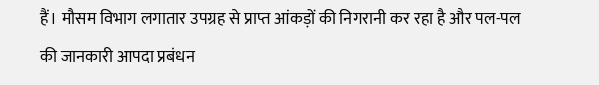हैं। मौसम विभाग लगातार उपग्रह से प्राप्त आंकड़ों की निगरानी कर रहा है और पल-पल की जानकारी आपदा प्रबंधन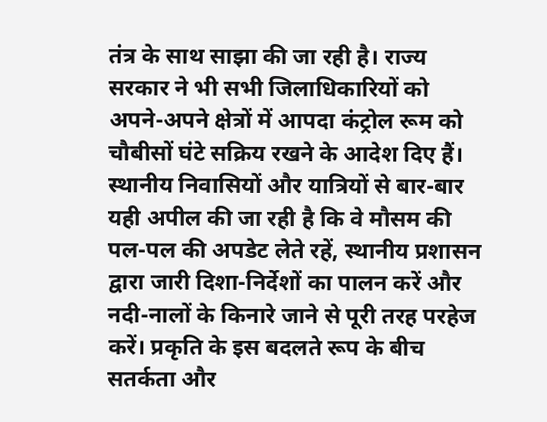तंत्र के साथ साझा की जा रही है। राज्य सरकार ने भी सभी जिलाधिकारियों को अपने-अपने क्षेत्रों में आपदा कंट्रोल रूम को चौबीसों घंटे सक्रिय रखने के आदेश दिए हैं। स्थानीय निवासियों और यात्रियों से बार-बार यही अपील की जा रही है कि वे मौसम की पल-पल की अपडेट लेते रहें, स्थानीय प्रशासन द्वारा जारी दिशा-निर्देशों का पालन करें और नदी-नालों के किनारे जाने से पूरी तरह परहेज करें। प्रकृति के इस बदलते रूप के बीच सतर्कता और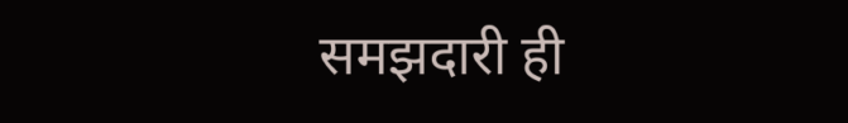समझदारी ही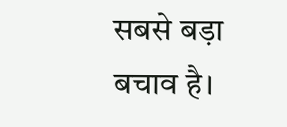सबसे बड़ा बचाव है।